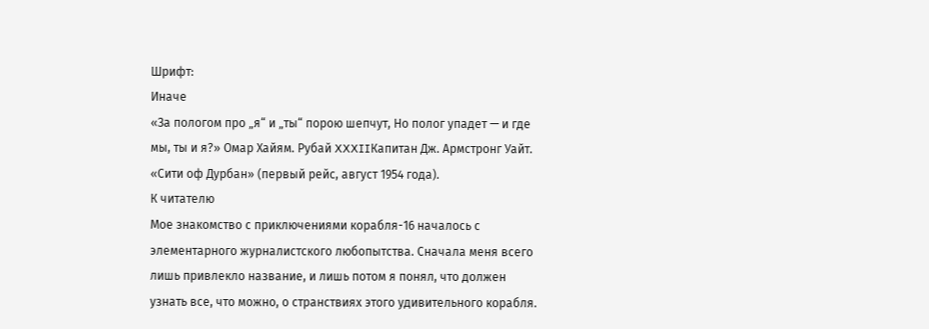Шрифт:
Иначе
«За пологом про „я“ и „ты“ порою шепчут, Но полог упадет — и где мы, ты и я?» Омар Хайям. Рубай XXXIIКапитан Дж. Армстронг Уайт.
«Сити оф Дурбан» (первый рейс, август 1954 года).
К читателю
Мое знакомство с приключениями корабля-16 началось с элементарного журналистского любопытства. Сначала меня всего лишь привлекло название, и лишь потом я понял, что должен узнать все, что можно, о странствиях этого удивительного корабля.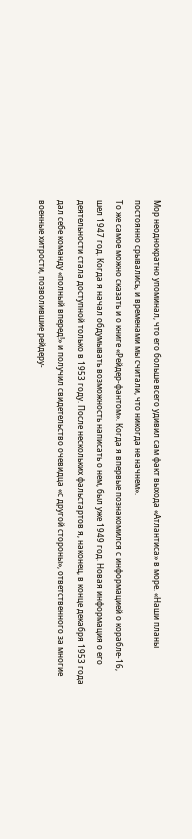Мор неоднократно упоминал, что его больше всего удивил сам факт выхода «Атлантиса» в море. «Наши планы постоянно срывались, и временами мы считали, что никогда не начнем».
То же самое можно сказать и о книге «Рейдер-фантом». Когда я впервые познакомился с информацией о корабле-16, шел 1947 год. Когда я начал обдумывать возможность написать о нем, был уже 1949 год. Новая информация о его деятельности стала доступной только в 1953 году. После нескольких фальстартов я, наконец, в конце декабря 1953 года дал себе команду «полный вперед!» и получил свидетельство очевидца «с другой стороны», ответственного за многие военные хитрости, позволившие рейдеру-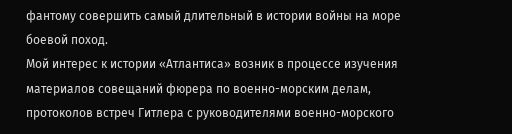фантому совершить самый длительный в истории войны на море боевой поход.
Мой интерес к истории «Атлантиса» возник в процессе изучения материалов совещаний фюрера по военно-морским делам, протоколов встреч Гитлера с руководителями военно-морского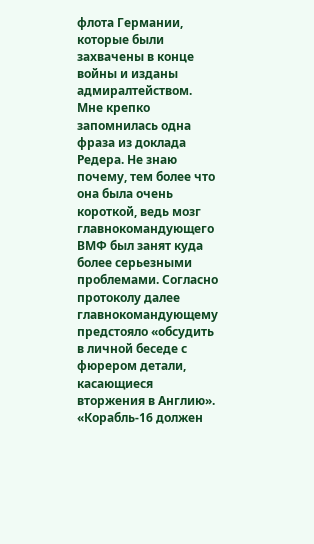флота Германии, которые были захвачены в конце войны и изданы адмиралтейством.
Мне крепко запомнилась одна фраза из доклада Редера. Не знаю почему, тем более что она была очень короткой, ведь мозг главнокомандующего ВМФ был занят куда более серьезными проблемами. Согласно протоколу далее главнокомандующему предстояло «обсудить в личной беседе с фюрером детали, касающиеся вторжения в Англию».
«Корабль-16 должен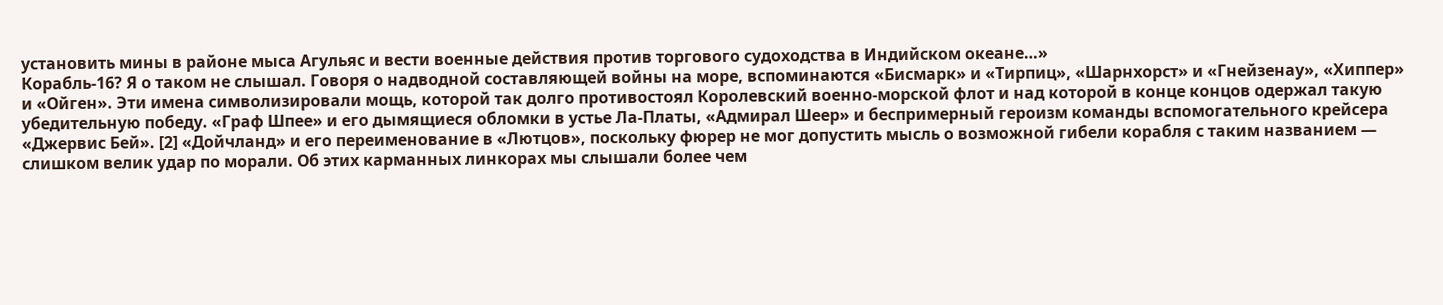установить мины в районе мыса Агульяс и вести военные действия против торгового судоходства в Индийском океане…»
Корабль-16? Я о таком не слышал. Говоря о надводной составляющей войны на море, вспоминаются «Бисмарк» и «Тирпиц», «Шарнхорст» и «Гнейзенау», «Хиппер» и «Ойген». Эти имена символизировали мощь, которой так долго противостоял Королевский военно-морской флот и над которой в конце концов одержал такую убедительную победу. «Граф Шпее» и его дымящиеся обломки в устье Ла-Платы, «Адмирал Шеер» и беспримерный героизм команды вспомогательного крейсера «Джервис Бей». [2] «Дойчланд» и его переименование в «Лютцов», поскольку фюрер не мог допустить мысль о возможной гибели корабля с таким названием — слишком велик удар по морали. Об этих карманных линкорах мы слышали более чем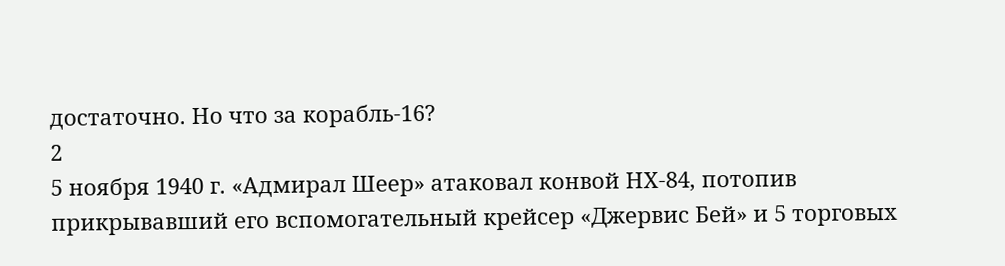достаточно. Но что за корабль-16?
2
5 ноября 1940 г. «Адмирал Шеер» атаковал конвой НХ-84, потопив прикрывавший его вспомогательный крейсер «Джервис Бей» и 5 торговых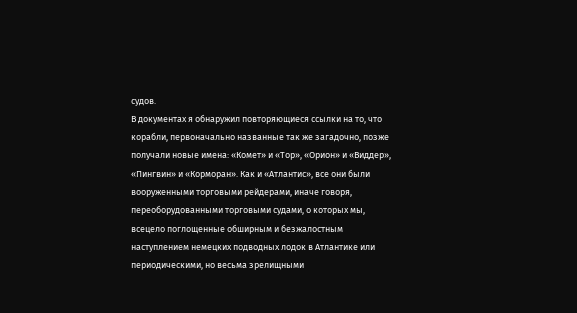судов.
В документах я обнаружил повторяющиеся ссылки на то, что корабли, первоначально названные так же загадочно, позже получали новые имена: «Комет» и «Тор», «Орион» и «Виддер», «Пингвин» и «Корморан». Как и «Атлантис», все они были вооруженными торговыми рейдерами, иначе говоря, переоборудованными торговыми судами, о которых мы, всецело поглощенные обширным и безжалостным наступлением немецких подводных лодок в Атлантике или периодическими, но весьма зрелищными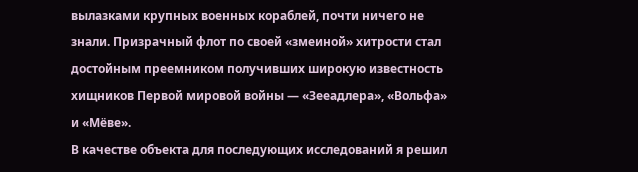вылазками крупных военных кораблей, почти ничего не знали. Призрачный флот по своей «змеиной» хитрости стал достойным преемником получивших широкую известность хищников Первой мировой войны — «Зееадлера», «Вольфа» и «Мёве».
В качестве объекта для последующих исследований я решил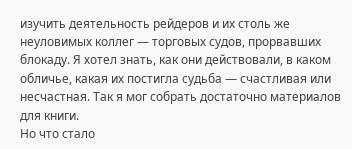изучить деятельность рейдеров и их столь же неуловимых коллег — торговых судов, прорвавших блокаду. Я хотел знать, как они действовали, в каком обличье, какая их постигла судьба — счастливая или несчастная. Так я мог собрать достаточно материалов для книги.
Но что стало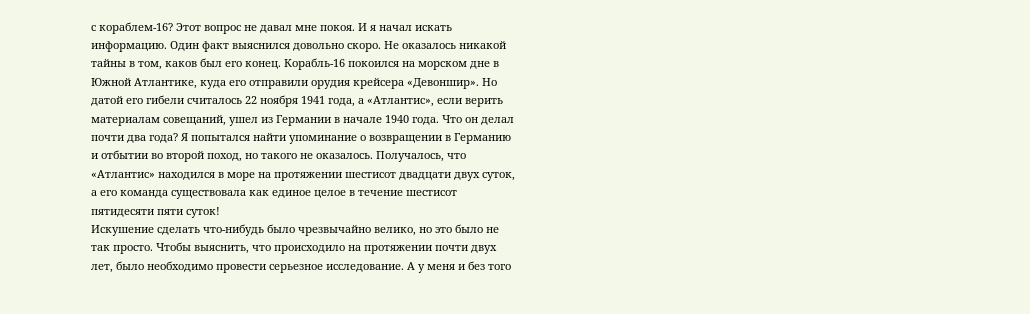с кораблем-16? Этот вопрос не давал мне покоя. И я начал искать информацию. Один факт выяснился довольно скоро. Не оказалось никакой тайны в том, каков был его конец. Корабль-16 покоился на морском дне в Южной Атлантике, куда его отправили орудия крейсера «Девоншир». Но датой его гибели считалось 22 ноября 1941 года, а «Атлантис», если верить материалам совещаний, ушел из Германии в начале 1940 года. Что он делал почти два года? Я попытался найти упоминание о возвращении в Германию и отбытии во второй поход, но такого не оказалось. Получалось, что «Атлантис» находился в море на протяжении шестисот двадцати двух суток, а его команда существовала как единое целое в течение шестисот пятидесяти пяти суток!
Искушение сделать что-нибудь было чрезвычайно велико, но это было не так просто. Чтобы выяснить, что происходило на протяжении почти двух лет, было необходимо провести серьезное исследование. А у меня и без того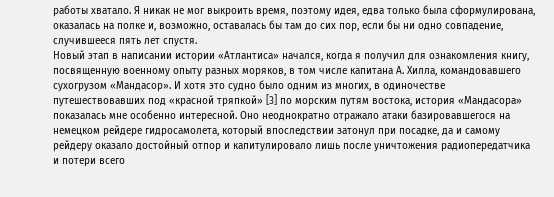работы хватало. Я никак не мог выкроить время, поэтому идея, едва только была сформулирована, оказалась на полке и, возможно, оставалась бы там до сих пор, если бы ни одно совпадение, случившееся пять лет спустя.
Новый этап в написании истории «Атлантиса» начался, когда я получил для ознакомления книгу, посвященную военному опыту разных моряков, в том числе капитана А. Хилла, командовавшего сухогрузом «Мандасор». И хотя это судно было одним из многих, в одиночестве путешествовавших под «красной тряпкой» [3] по морским путям востока, история «Мандасора» показалась мне особенно интересной. Оно неоднократно отражало атаки базировавшегося на немецком рейдере гидросамолета, который впоследствии затонул при посадке, да и самому рейдеру оказало достойный отпор и капитулировало лишь после уничтожения радиопередатчика и потери всего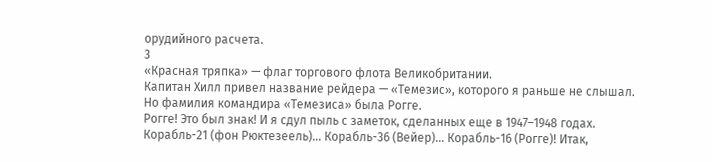орудийного расчета.
3
«Красная тряпка» — флаг торгового флота Великобритании.
Капитан Хилл привел название рейдера — «Темезис», которого я раньше не слышал. Но фамилия командира «Темезиса» была Рогге.
Рогге! Это был знак! И я сдул пыль с заметок, сделанных еще в 1947–1948 годах. Корабль-21 (фон Рюктезеель)… Корабль-36 (Вейер)… Корабль-16 (Рогге)! Итак,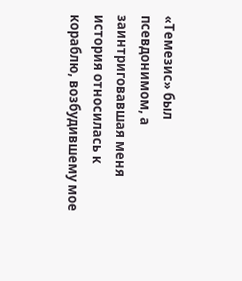«Темезис» был псевдонимом, а заинтриговавшая меня история относилась к кораблю, возбудившему мое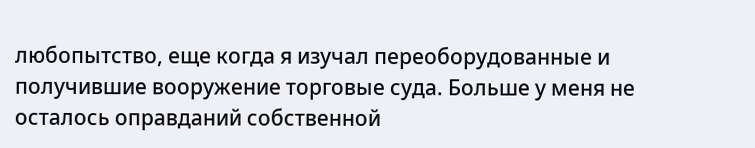любопытство, еще когда я изучал переоборудованные и получившие вооружение торговые суда. Больше у меня не осталось оправданий собственной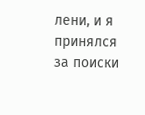лени, и я принялся за поиски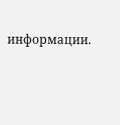информации.